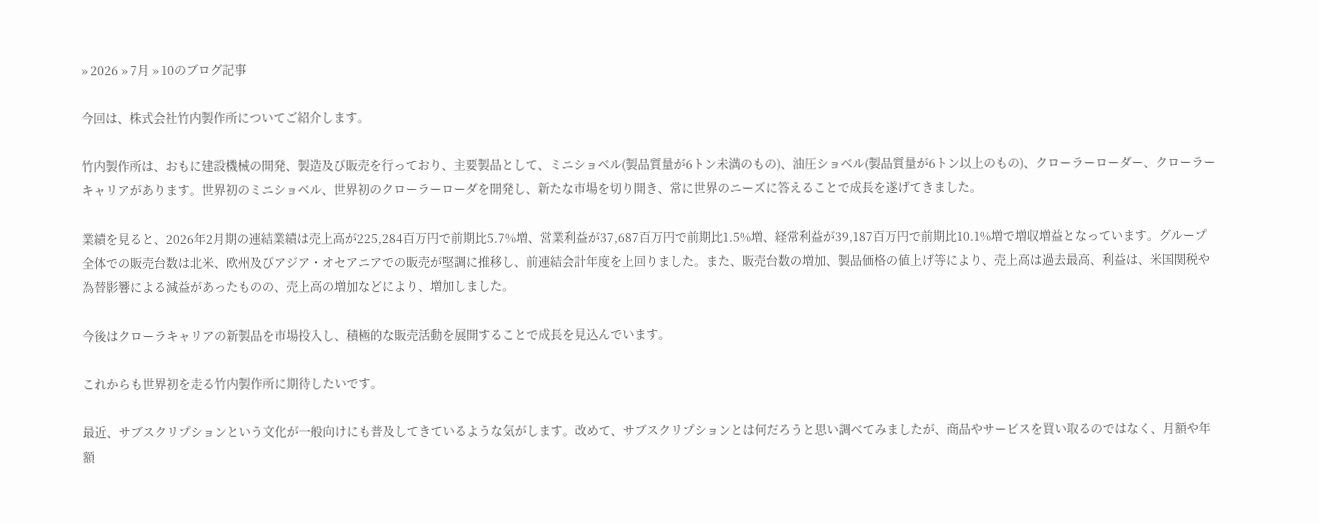» 2026 » 7月 » 10のブログ記事

今回は、株式会社竹内製作所についてご紹介します。

竹内製作所は、おもに建設機械の開発、製造及び販売を行っており、主要製品として、ミニショベル(製品質量が6トン未満のもの)、油圧ショベル(製品質量が6トン以上のもの)、クローラーローダー、クローラーキャリアがあります。世界初のミニショベル、世界初のクローラーローダを開発し、新たな市場を切り開き、常に世界のニーズに答えることで成長を遂げてきました。

業績を見ると、2026年2月期の連結業績は売上高が225,284百万円で前期比5.7%増、営業利益が37,687百万円で前期比1.5%増、経常利益が39,187百万円で前期比10.1%増で増収増益となっています。グループ全体での販売台数は北米、欧州及びアジア・オセアニアでの販売が堅調に推移し、前連結会計年度を上回りました。また、販売台数の増加、製品価格の値上げ等により、売上高は過去最高、利益は、米国関税や為替影響による減益があったものの、売上高の増加などにより、増加しました。

今後はクローラキャリアの新製品を市場投入し、積極的な販売活動を展開することで成長を見込んでいます。

これからも世界初を走る竹内製作所に期待したいです。

最近、サブスクリプションという文化が一般向けにも普及してきているような気がします。改めて、サブスクリプションとは何だろうと思い調べてみましたが、商品やサービスを買い取るのではなく、月額や年額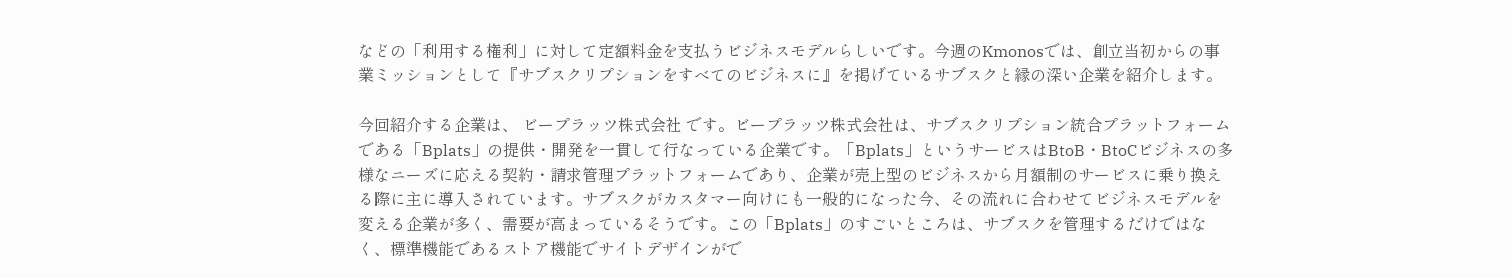などの「利用する権利」に対して定額料金を支払うビジネスモデルらしいです。今週のKmonosでは、創立当初からの事業ミッションとして『サブスクリプションをすべてのビジネスに』を掲げているサブスクと縁の深い企業を紹介します。

今回紹介する企業は、 ビープラッツ株式会社 です。ビープラッツ株式会社は、サブスクリプション統合プラットフォームである「Bplats」の提供・開発を一貫して行なっている企業です。「Bplats」というサービスはBtoB・BtoCビジネスの多様なニーズに応える契約・請求管理プラットフォームであり、企業が売上型のビジネスから月額制のサービスに乗り換える際に主に導入されています。サブスクがカスタマー向けにも一般的になった今、その流れに合わせてビジネスモデルを変える企業が多く、需要が高まっているそうです。この「Bplats」のすごいところは、サブスクを管理するだけではなく、標準機能であるストア機能でサイトデザインがで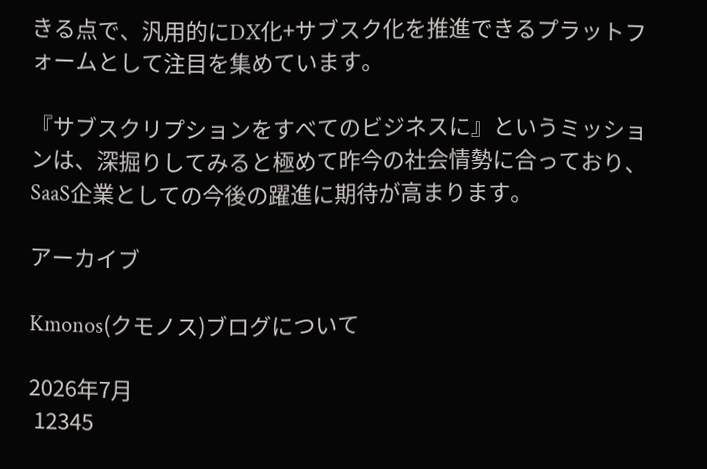きる点で、汎用的にDX化+サブスク化を推進できるプラットフォームとして注目を集めています。

『サブスクリプションをすべてのビジネスに』というミッションは、深掘りしてみると極めて昨今の社会情勢に合っており、SaaS企業としての今後の躍進に期待が高まります。

アーカイブ

Kmonos(クモノス)ブログについて

2026年7月
 12345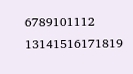6789101112
13141516171819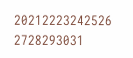20212223242526
2728293031